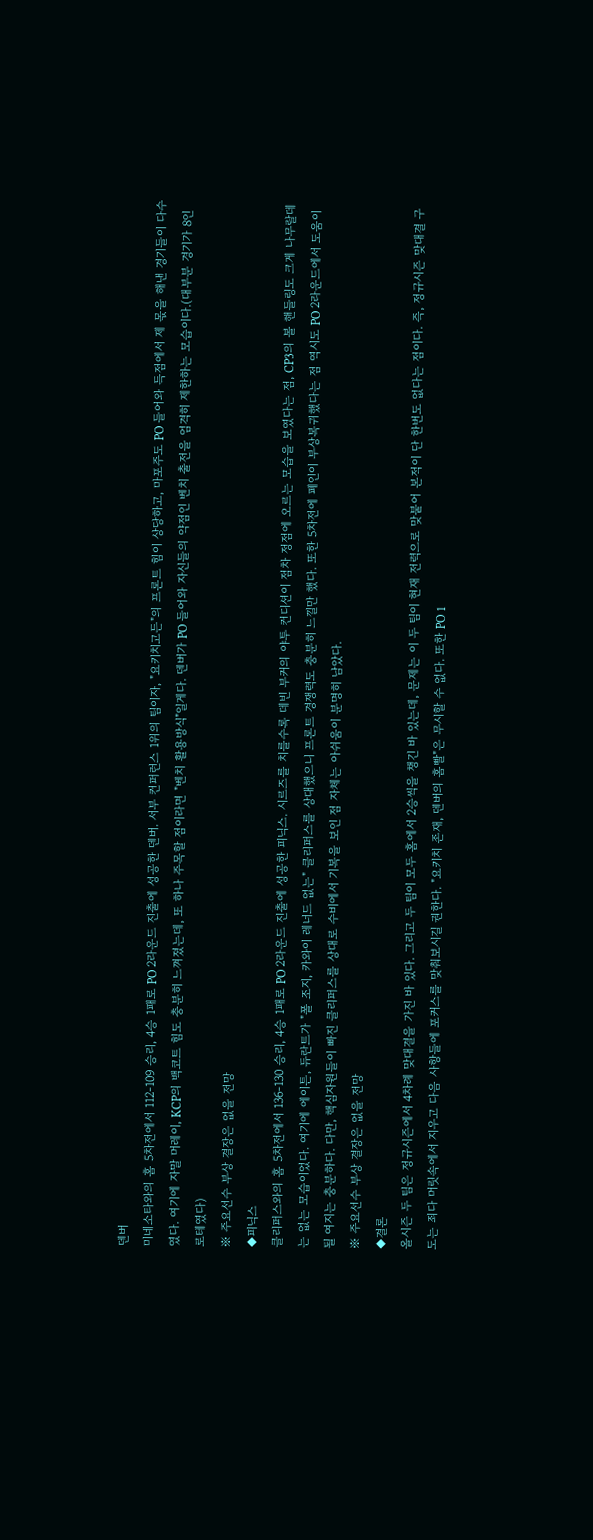덴버
미네소타와의 홈 5차전에서 112-109 승리, 4승 1패로 PO 2라운드 진출에 성공한 덴버. 서부 컨퍼런스 1위의 팀이자, "요키치고든"의 프론트 힘이 상당하고, 마포주도 PO 들어와 득점에서 제 몫을 해낸 경기들이 다수였다. 여기에 자말 머레이, KCP의 백코트 힘도 충분히 느껴졌는데, 또 하나 주목할 점이라면 "벤치 활용방식"일게다. 덴버가 PO 들어와 자신들의 약점인 벤치 출전을 엄격히 제한하는 모습이다.(대부분 경기가 8인 로테였다)
※ 주요선수 부상 결장은 없을 전망
◆피닉스
클리퍼스와의 홈 5차전에서 136-130 승리, 4승 1패로 PO 2라운드 진출에 성공한 피닉스. 시르즈를 치를수록 데빈 부커의 야투 컨디션이 점차 정점에 오르는 모습을 보였다는 점, CP3의 볼 핸들링도 크게 나무랄데는 없는 모습이었다. 여기에 에이튼, 듀란트가 "폴 조지, 카와이 레너드 없는" 클리퍼스를 상대했으니 프론트 경쟁력도 충분히 느낄만 했다. 또한 5차전에 폐인이 부상복귀했다는 점 역시도 PO 2라운드에서 도움이 될 여지는 충분하다. 다만, 핵심자원들이 빠진 클리퍼스를 상대로 수비에서 기복을 보인 점 자체는 아쉬움이 분명히 남았다.
※ 주요선수 부상 결장은 없을 전망
◆결론
올시즌 두 팀은 정규시즌에서 4차례 맞대결을 가진 바 있다. 그리고 두 팀이 모두 홈에서 2승씩을 챙긴 바 있는데, 문제는 이 두 팀이 현재 전력으로 맞붙어 본적이 단 한번도 없다는 점이다. 즉, 정규시즌 맞대결 구도는 죄다 머릿속에서 지우고 다음 사항들에 포커스를 맞춰보시길 권한다. "요키치 존재, 덴버의 홈빨"은 무시할 수 없다. 또한 PO 1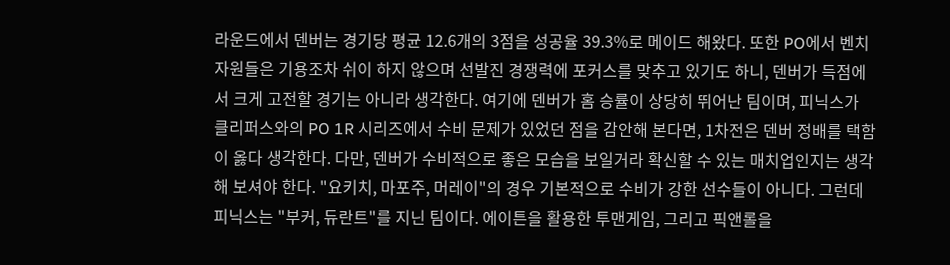라운드에서 덴버는 경기당 평균 12.6개의 3점을 성공율 39.3%로 메이드 해왔다. 또한 PO에서 벤치 자원들은 기용조차 쉬이 하지 않으며 선발진 경쟁력에 포커스를 맞추고 있기도 하니, 덴버가 득점에서 크게 고전할 경기는 아니라 생각한다. 여기에 덴버가 홈 승률이 상당히 뛰어난 팀이며, 피닉스가 클리퍼스와의 PO 1R 시리즈에서 수비 문제가 있었던 점을 감안해 본다면, 1차전은 덴버 정배를 택함이 옳다 생각한다. 다만, 덴버가 수비적으로 좋은 모습을 보일거라 확신할 수 있는 매치업인지는 생각해 보셔야 한다. "요키치, 마포주, 머레이"의 경우 기본적으로 수비가 강한 선수들이 아니다. 그런데 피닉스는 "부커, 듀란트"를 지닌 팀이다. 에이튼을 활용한 투맨게임, 그리고 픽앤롤을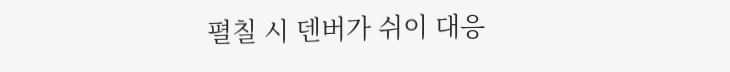펼칠 시 덴버가 쉬이 대응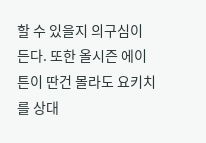할 수 있을지 의구심이 든다. 또한 올시즌 에이튼이 딴건 몰라도 요키치를 상대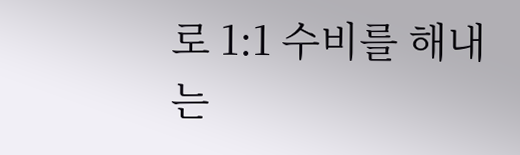로 1:1 수비를 해내는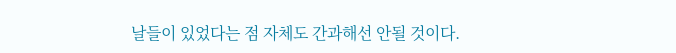날들이 있었다는 점 자체도 간과해선 안될 것이다.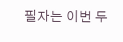필자는 이번 두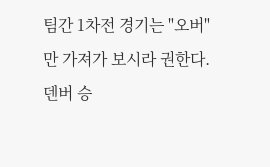팀간 1차전 경기는 "오버"만 가져가 보시라 권한다.
덴버 승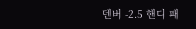덴버 -2.5 핸디 패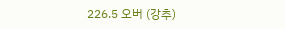226.5 오버 (강추)